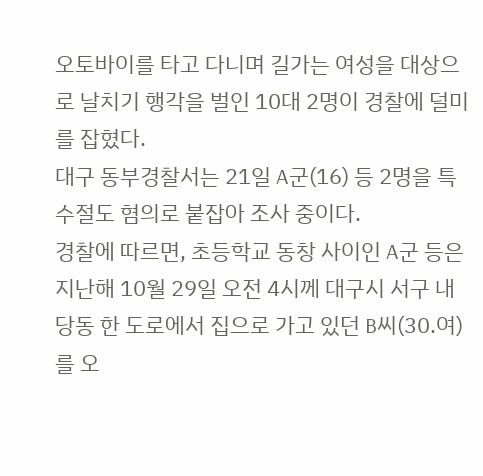오토바이를 타고 다니며 길가는 여성을 대상으로 날치기 행각을 벌인 10대 2명이 경찰에 덜미를 잡혔다.
대구 동부경찰서는 21일 A군(16) 등 2명을 특수절도 혐의로 붙잡아 조사 중이다.
경찰에 따르면, 초등학교 동창 사이인 A군 등은 지난해 10월 29일 오전 4시께 대구시 서구 내당동 한 도로에서 집으로 가고 있던 B씨(30.여)를 오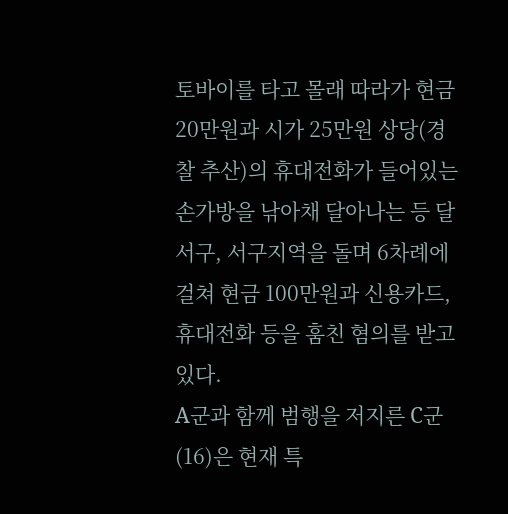토바이를 타고 몰래 따라가 현금 20만원과 시가 25만원 상당(경찰 추산)의 휴대전화가 들어있는 손가방을 낚아채 달아나는 등 달서구, 서구지역을 돌며 6차례에 걸쳐 현금 100만원과 신용카드, 휴대전화 등을 훔친 혐의를 받고 있다.
A군과 함께 범행을 저지른 C군(16)은 현재 특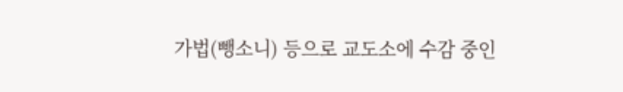가법(뺑소니) 등으로 교도소에 수감 중인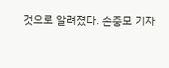것으로 알려졌다. 손중모 기자